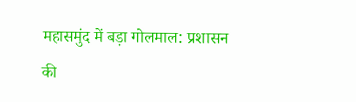महासमुंद में बड़ा गोलमाल: प्रशासन की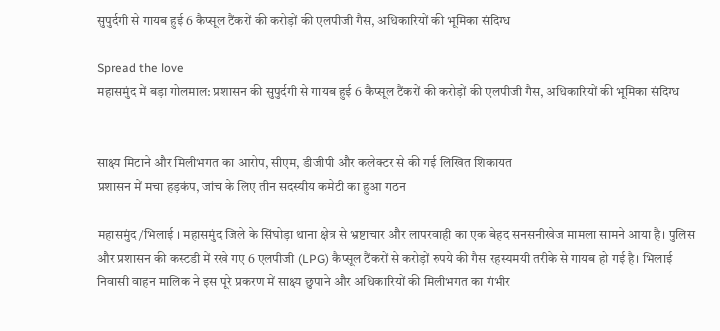सुपुर्दगी से गायब हुई 6 कैप्सूल टैंकरों की करोड़ों की एलपीजी गैस, अधिकारियों की भूमिका संदिग्ध

Spread the love
महासमुंद में बड़ा गोलमाल: प्रशासन की सुपुर्दगी से गायब हुई 6 कैप्सूल टैंकरों की करोड़ों की एलपीजी गैस, अधिकारियों की भूमिका संदिग्ध


साक्ष्य मिटाने और मिलीभगत का आरोप, सीएम, डीजीपी और कलेक्टर से की गई लिखित शिकायत
प्रशासन में मचा हड़कंप, जांच के लिए तीन सदस्यीय कमेटी का हुआ गठन

महासमुंद/भिलाई । महासमुंद जिले के सिंघोड़ा थाना क्षेत्र से भ्रष्टाचार और लापरवाही का एक बेहद सनसनीखेज मामला सामने आया है। पुलिस और प्रशासन की कस्टडी में रखे गए 6 एलपीजी (LPG) कैप्सूल टैंकरों से करोड़ों रुपये की गैस रहस्यमयी तरीके से गायब हो गई है। भिलाई निवासी वाहन मालिक ने इस पूरे प्रकरण में साक्ष्य छुपाने और अधिकारियों की मिलीभगत का गंभीर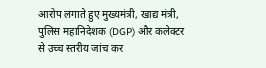आरोप लगाते हुए मुख्यमंत्री, खाद्य मंत्री, पुलिस महानिदेशक (DGP) और कलेक्टर से उच्च स्तरीय जांच कर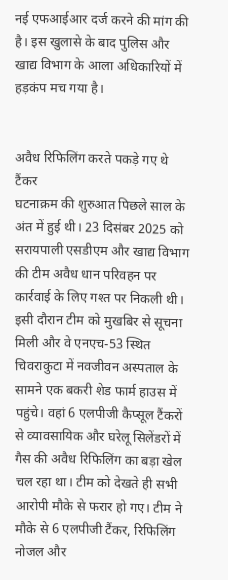नई एफआईआर दर्ज करने की मांग की है। इस खुलासे के बाद पुलिस और खाद्य विभाग के आला अधिकारियों में हड़कंप मच गया है।


अवैध रिफिलिंग करते पकड़े गए थे टैंकर
घटनाक्रम की शुरुआत पिछले साल के अंत में हुई थी। 23 दिसंबर 2025 को सरायपाली एसडीएम और खाद्य विभाग की टीम अवैध धान परिवहन पर कार्रवाई के लिए गश्त पर निकली थी। इसी दौरान टीम को मुखबिर से सूचना मिली और वे एनएच-53 स्थित चिवराकुटा में नवजीवन अस्पताल के सामने एक बकरी शेड फार्म हाउस में पहुंचे। वहां 6 एलपीजी कैप्सूल टैंकरों से व्यावसायिक और घरेलू सिलेंडरों में गैस की अवैध रिफिलिंग का बड़ा खेल चल रहा था। टीम को देखते ही सभी आरोपी मौके से फरार हो गए। टीम ने मौके से 6 एलपीजी टैंकर, रिफिलिंग नोजल और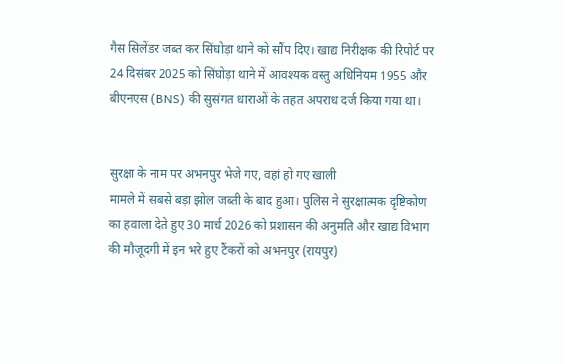गैस सिलेंडर जब्त कर सिंघोड़ा थाने को सौंप दिए। खाद्य निरीक्षक की रिपोर्ट पर 24 दिसंबर 2025 को सिंघोड़ा थाने में आवश्यक वस्तु अधिनियम 1955 और बीएनएस (BNS) की सुसंगत धाराओं के तहत अपराध दर्ज किया गया था।


सुरक्षा के नाम पर अभनपुर भेजे गए, वहां हो गए खाली
मामले में सबसे बड़ा झोल जब्ती के बाद हुआ। पुलिस ने सुरक्षात्मक दृष्टिकोण का हवाला देते हुए 30 मार्च 2026 को प्रशासन की अनुमति और खाद्य विभाग की मौजूदगी में इन भरे हुए टैंकरों को अभनपुर (रायपुर)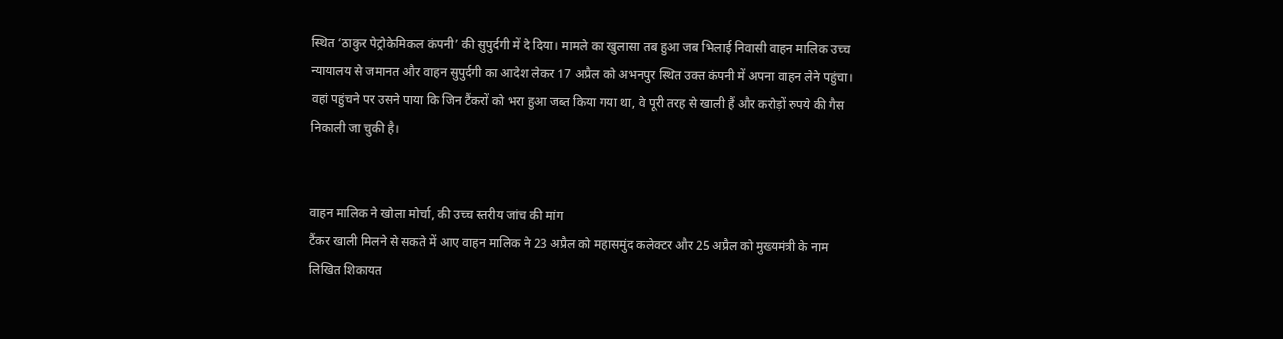स्थित ‘ठाकुर पेट्रोकेमिकल कंपनी’ की सुपुर्दगी में दे दिया। मामले का खुलासा तब हुआ जब भिलाई निवासी वाहन मालिक उच्च न्यायालय से जमानत और वाहन सुपुर्दगी का आदेश लेकर 17 अप्रैल को अभनपुर स्थित उक्त कंपनी में अपना वाहन लेने पहुंचा। वहां पहुंचने पर उसने पाया कि जिन टैंकरों को भरा हुआ जब्त किया गया था, वे पूरी तरह से खाली हैं और करोड़ों रुपये की गैस निकाली जा चुकी है।


वाहन मालिक ने खोला मोर्चा, की उच्च स्तरीय जांच की मांग
टैंकर खाली मिलने से सकते में आए वाहन मालिक ने 23 अप्रैल को महासमुंद कलेक्टर और 25 अप्रैल को मुख्यमंत्री के नाम लिखित शिकायत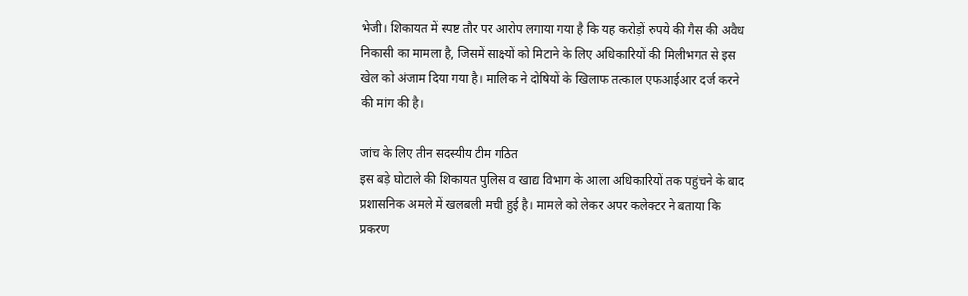भेजी। शिकायत में स्पष्ट तौर पर आरोप लगाया गया है कि यह करोड़ों रुपये की गैस की अवैध निकासी का मामला है, जिसमें साक्ष्यों को मिटाने के लिए अधिकारियों की मिलीभगत से इस खेल को अंजाम दिया गया है। मालिक ने दोषियों के खिलाफ तत्काल एफआईआर दर्ज करने की मांग की है।

जांच के लिए तीन सदस्यीय टीम गठित
इस बड़े घोटाले की शिकायत पुलिस व खाद्य विभाग के आला अधिकारियों तक पहुंचने के बाद प्रशासनिक अमले में खलबली मची हुई है। मामले को लेकर अपर कलेक्टर ने बताया कि प्रकरण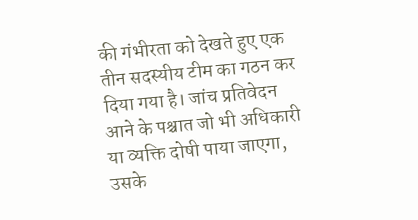की गंभीरता को देखते हुए एक तीन सदस्यीय टीम का गठन कर दिया गया है। जांच प्रतिवेदन आने के पश्चात जो भी अधिकारी या व्यक्ति दोषी पाया जाएगा, उसके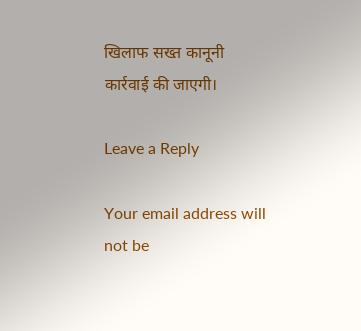खिलाफ सख्त कानूनी कार्रवाई की जाएगी।

Leave a Reply

Your email address will not be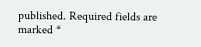published. Required fields are marked *